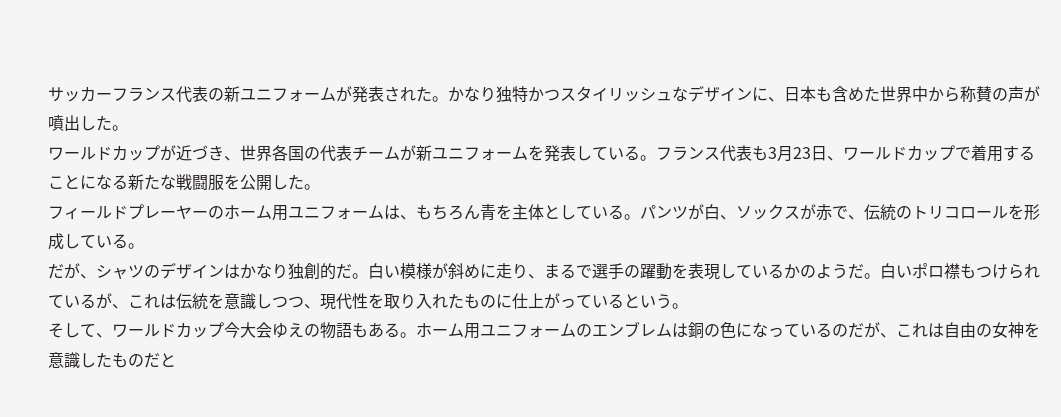サッカーフランス代表の新ユニフォームが発表された。かなり独特かつスタイリッシュなデザインに、日本も含めた世界中から称賛の声が噴出した。
ワールドカップが近づき、世界各国の代表チームが新ユニフォームを発表している。フランス代表も3月23日、ワールドカップで着用することになる新たな戦闘服を公開した。
フィールドプレーヤーのホーム用ユニフォームは、もちろん青を主体としている。パンツが白、ソックスが赤で、伝統のトリコロールを形成している。
だが、シャツのデザインはかなり独創的だ。白い模様が斜めに走り、まるで選手の躍動を表現しているかのようだ。白いポロ襟もつけられているが、これは伝統を意識しつつ、現代性を取り入れたものに仕上がっているという。
そして、ワールドカップ今大会ゆえの物語もある。ホーム用ユニフォームのエンブレムは銅の色になっているのだが、これは自由の女神を意識したものだと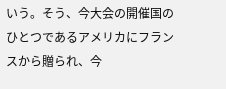いう。そう、今大会の開催国のひとつであるアメリカにフランスから贈られ、今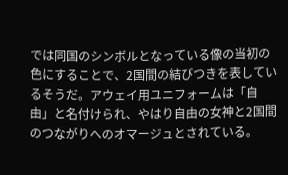では同国のシンボルとなっている像の当初の色にすることで、2国間の結びつきを表しているそうだ。アウェイ用ユニフォームは「自由」と名付けられ、やはり自由の女神と2国間のつながりへのオマージュとされている。